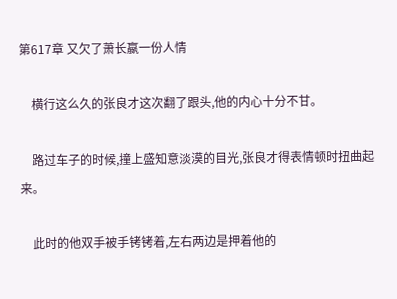第617章 又欠了萧长嬴一份人情

    横行这么久的张良才这次翻了跟头,他的内心十分不甘。

    路过车子的时候,撞上盛知意淡漠的目光,张良才得表情顿时扭曲起来。

    此时的他双手被手铐铐着,左右两边是押着他的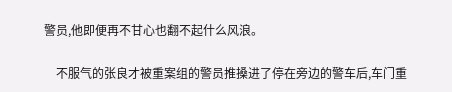警员,他即便再不甘心也翻不起什么风浪。

    不服气的张良才被重案组的警员推搡进了停在旁边的警车后,车门重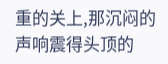重的关上,那沉闷的声响震得头顶的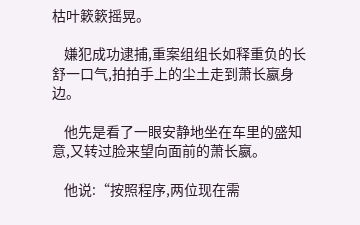枯叶簌簌摇晃。

    嫌犯成功逮捕,重案组组长如释重负的长舒一口气,拍拍手上的尘土走到萧长嬴身边。

    他先是看了一眼安静地坐在车里的盛知意,又转过脸来望向面前的萧长嬴。

    他说:“按照程序,两位现在需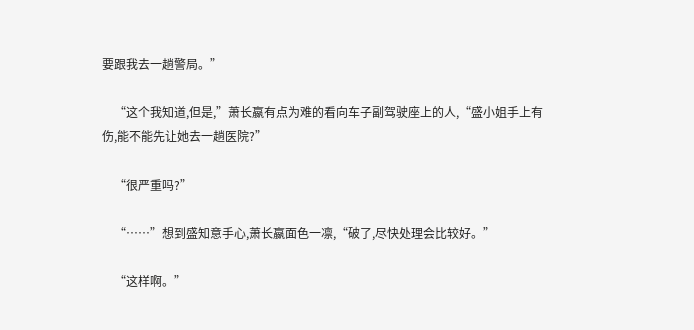要跟我去一趟警局。”

    “这个我知道,但是,”萧长嬴有点为难的看向车子副驾驶座上的人,“盛小姐手上有伤,能不能先让她去一趟医院?”

    “很严重吗?”

    “……”想到盛知意手心,萧长嬴面色一凛,“破了,尽快处理会比较好。”

    “这样啊。”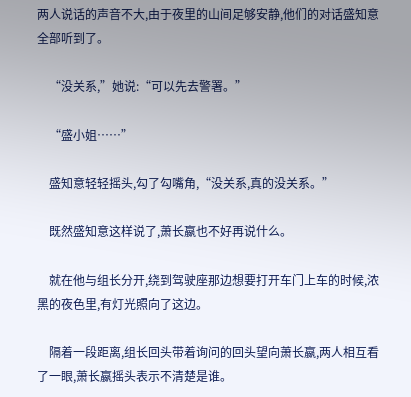两人说话的声音不大,由于夜里的山间足够安静,他们的对话盛知意全部听到了。

    “没关系,”她说:“可以先去警署。”

    “盛小姐……”

    盛知意轻轻摇头,勾了勾嘴角,“没关系,真的没关系。”

    既然盛知意这样说了,萧长嬴也不好再说什么。

    就在他与组长分开,绕到驾驶座那边想要打开车门上车的时候,浓黑的夜色里,有灯光照向了这边。

    隔着一段距离,组长回头带着询问的回头望向萧长嬴,两人相互看了一眼,萧长嬴摇头表示不清楚是谁。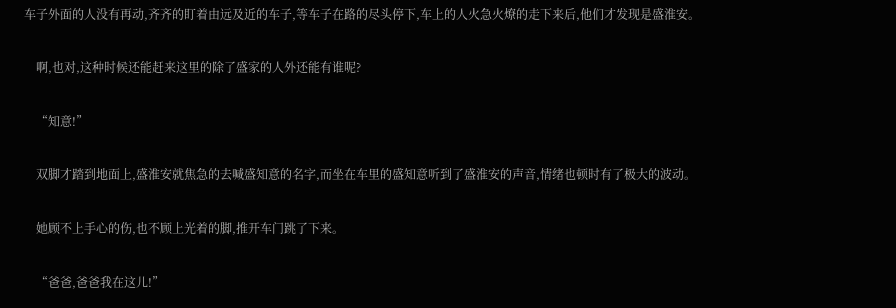车子外面的人没有再动,齐齐的盯着由远及近的车子,等车子在路的尽头停下,车上的人火急火燎的走下来后,他们才发现是盛淮安。

    啊,也对,这种时候还能赶来这里的除了盛家的人外还能有谁呢?

    “知意!”

    双脚才踏到地面上,盛淮安就焦急的去喊盛知意的名字,而坐在车里的盛知意听到了盛淮安的声音,情绪也顿时有了极大的波动。

    她顾不上手心的伤,也不顾上光着的脚,推开车门跳了下来。

    “爸爸,爸爸我在这儿!”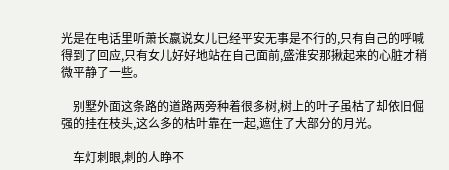光是在电话里听萧长嬴说女儿已经平安无事是不行的,只有自己的呼喊得到了回应,只有女儿好好地站在自己面前,盛淮安那揪起来的心脏才稍微平静了一些。

    别墅外面这条路的道路两旁种着很多树,树上的叶子虽枯了却依旧倔强的挂在枝头,这么多的枯叶靠在一起,遮住了大部分的月光。

    车灯刺眼,刺的人睁不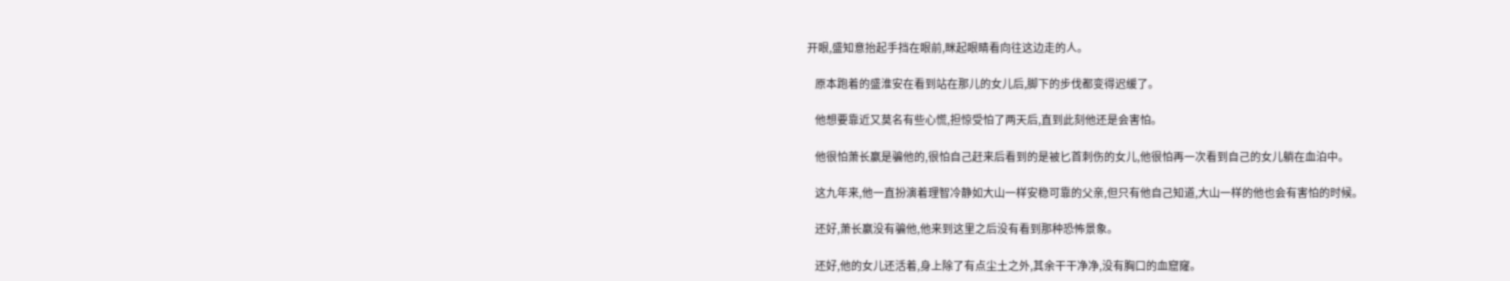开眼,盛知意抬起手挡在眼前,眯起眼睛看向往这边走的人。

    原本跑着的盛淮安在看到站在那儿的女儿后,脚下的步伐都变得迟缓了。

    他想要靠近又莫名有些心慌,担惊受怕了两天后,直到此刻他还是会害怕。

    他很怕萧长嬴是骗他的,很怕自己赶来后看到的是被匕首刺伤的女儿,他很怕再一次看到自己的女儿躺在血泊中。

    这九年来,他一直扮演着理智冷静如大山一样安稳可靠的父亲,但只有他自己知道,大山一样的他也会有害怕的时候。

    还好,萧长嬴没有骗他,他来到这里之后没有看到那种恐怖景象。

    还好,他的女儿还活着,身上除了有点尘土之外,其余干干净净,没有胸口的血窟窿。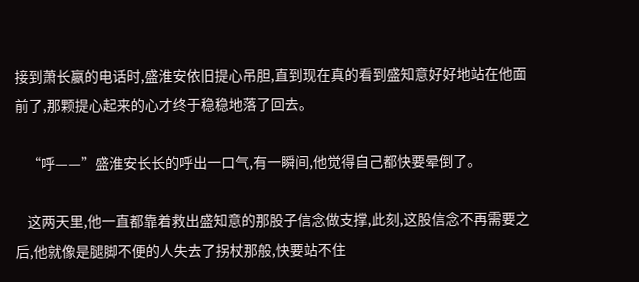接到萧长嬴的电话时,盛淮安依旧提心吊胆,直到现在真的看到盛知意好好地站在他面前了,那颗提心起来的心才终于稳稳地落了回去。

    “呼——”盛淮安长长的呼出一口气,有一瞬间,他觉得自己都快要晕倒了。

    这两天里,他一直都靠着救出盛知意的那股子信念做支撑,此刻,这股信念不再需要之后,他就像是腿脚不便的人失去了拐杖那般,快要站不住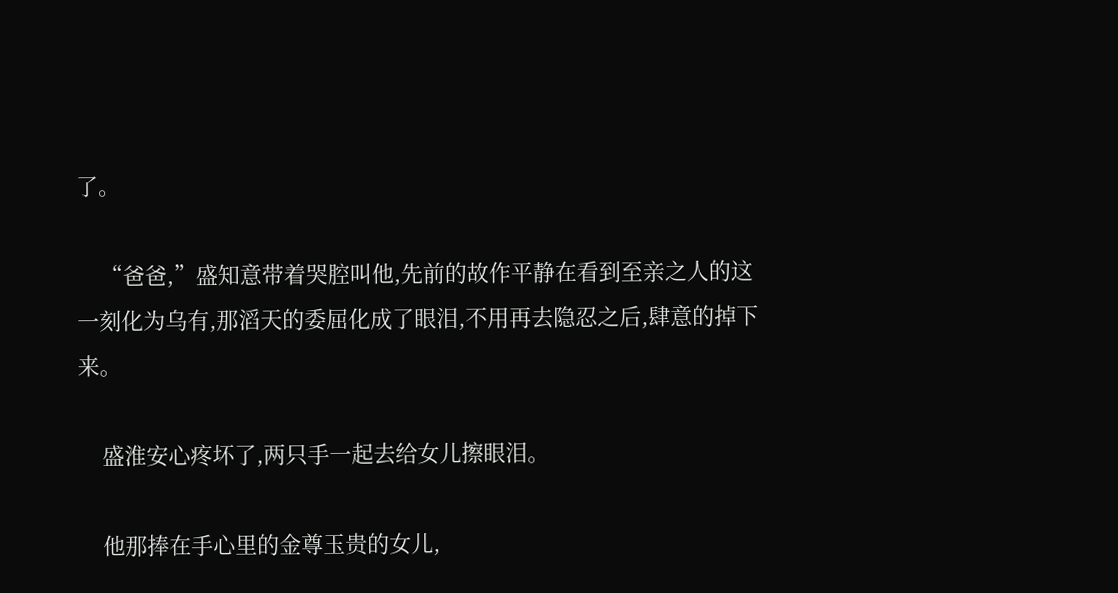了。

    “爸爸,”盛知意带着哭腔叫他,先前的故作平静在看到至亲之人的这一刻化为乌有,那滔天的委屈化成了眼泪,不用再去隐忍之后,肆意的掉下来。

    盛淮安心疼坏了,两只手一起去给女儿擦眼泪。

    他那捧在手心里的金尊玉贵的女儿,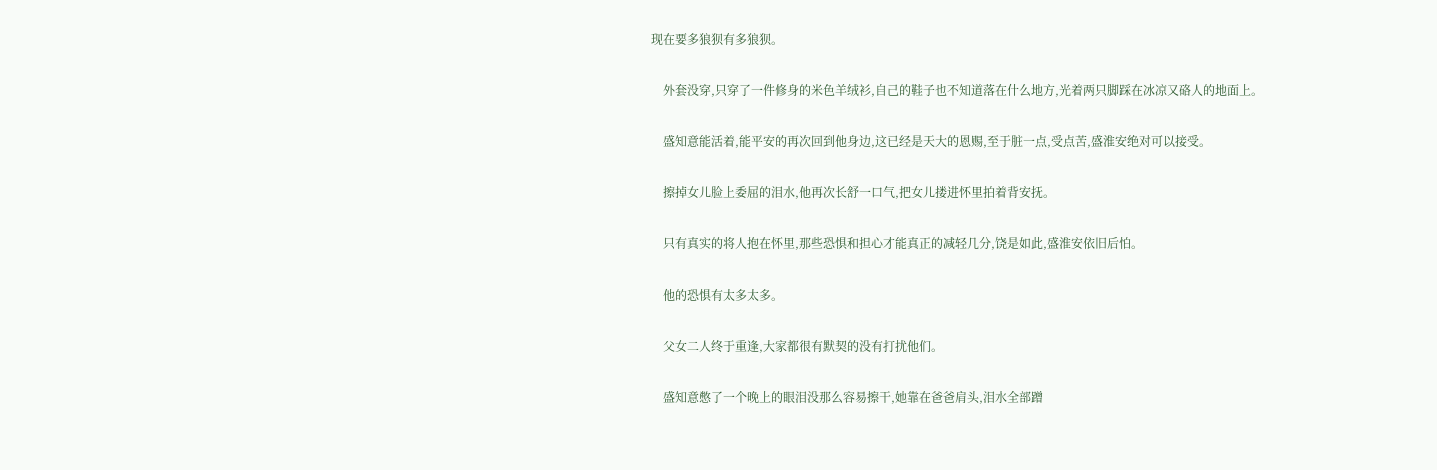现在要多狼狈有多狼狈。

    外套没穿,只穿了一件修身的米色羊绒衫,自己的鞋子也不知道落在什么地方,光着两只脚踩在冰凉又硌人的地面上。

    盛知意能活着,能平安的再次回到他身边,这已经是天大的恩赐,至于脏一点,受点苦,盛淮安绝对可以接受。

    擦掉女儿脸上委屈的泪水,他再次长舒一口气,把女儿搂进怀里拍着背安抚。

    只有真实的将人抱在怀里,那些恐惧和担心才能真正的减轻几分,饶是如此,盛淮安依旧后怕。

    他的恐惧有太多太多。

    父女二人终于重逢,大家都很有默契的没有打扰他们。

    盛知意憋了一个晚上的眼泪没那么容易擦干,她靠在爸爸肩头,泪水全部蹭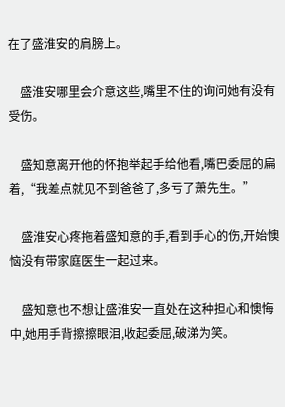在了盛淮安的肩膀上。

    盛淮安哪里会介意这些,嘴里不住的询问她有没有受伤。

    盛知意离开他的怀抱举起手给他看,嘴巴委屈的扁着,“我差点就见不到爸爸了,多亏了萧先生。”

    盛淮安心疼拖着盛知意的手,看到手心的伤,开始懊恼没有带家庭医生一起过来。

    盛知意也不想让盛淮安一直处在这种担心和懊悔中,她用手背擦擦眼泪,收起委屈,破涕为笑。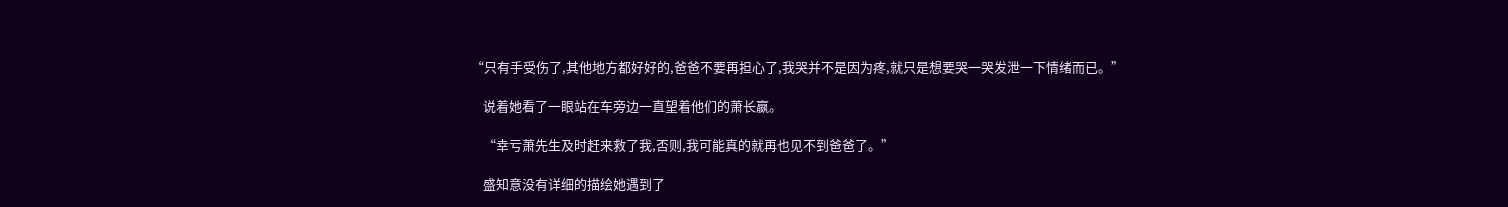“只有手受伤了,其他地方都好好的,爸爸不要再担心了,我哭并不是因为疼,就只是想要哭一哭发泄一下情绪而已。”

    说着她看了一眼站在车旁边一直望着他们的萧长嬴。

    “幸亏萧先生及时赶来救了我,否则,我可能真的就再也见不到爸爸了。”

    盛知意没有详细的描绘她遇到了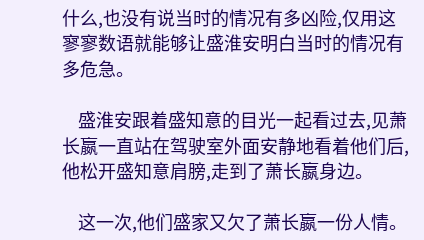什么,也没有说当时的情况有多凶险,仅用这寥寥数语就能够让盛淮安明白当时的情况有多危急。

    盛淮安跟着盛知意的目光一起看过去,见萧长嬴一直站在驾驶室外面安静地看着他们后,他松开盛知意肩膀,走到了萧长嬴身边。

    这一次,他们盛家又欠了萧长嬴一份人情。